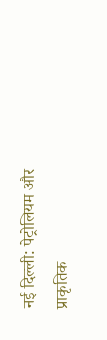नई दिल्ली: पेट्रोलियम और प्राकृतिक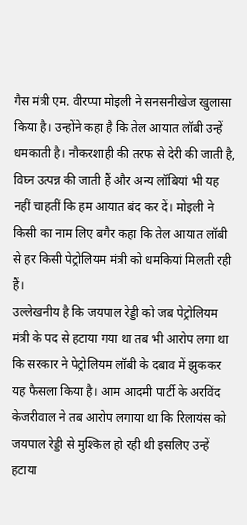गैस मंत्री एम. वीरप्पा मोइली ने सनसनीखेज खुलासा किया है। उन्होंने कहा है कि तेल आयात लॉबी उन्हें धमकाती है। नौकरशाही की तरफ से देरी की जाती है, विघ्न उत्पन्न की जाती हैं और अन्य लॉबियां भी यह नहीं चाहतीं कि हम आयात बंद कर दें। मोइली ने किसी का नाम लिए बगैर कहा कि तेल आयात लॉबी से हर किसी पेट्रोलियम मंत्री को धमकियां मिलती रही हैं।
उल्लेखनीय है कि जयपाल रेड्डी को जब पेट्रोलियम मंत्री के पद से हटाया गया था तब भी आरोप लगा था कि सरकार ने पेट्रोलियम लॉबी के दबाव में झुककर यह फैसला किया है। आम आदमी पार्टी के अरविंद केजरीवाल ने तब आरोप लगाया था कि रिलायंस को जयपाल रेड्डी से मुश्किल हो रही थी इसलिए उन्हें हटाया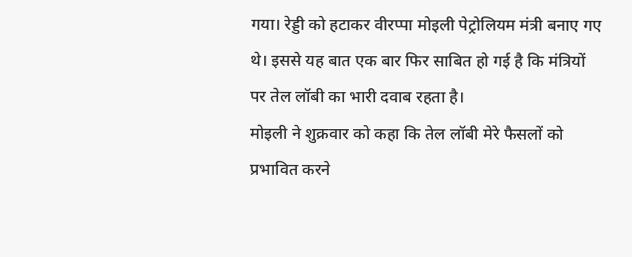गया। रेड्डी को हटाकर वीरप्पा मोइली पेट्रोलियम मंत्री बनाए गए थे। इससे यह बात एक बार फिर साबित हो गई है कि मंत्रियों पर तेल लॉबी का भारी दवाब रहता है।
मोइली ने शुक्रवार को कहा कि तेल लॉबी मेरे फैसलों को प्रभावित करने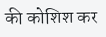की कोशिश कर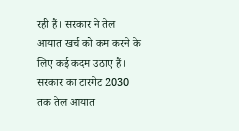रही हैं। सरकार ने तेल आयात खर्च को कम करने के लिए कई कदम उठाए हैं। सरकार का टारगेट 2030 तक तेल आयात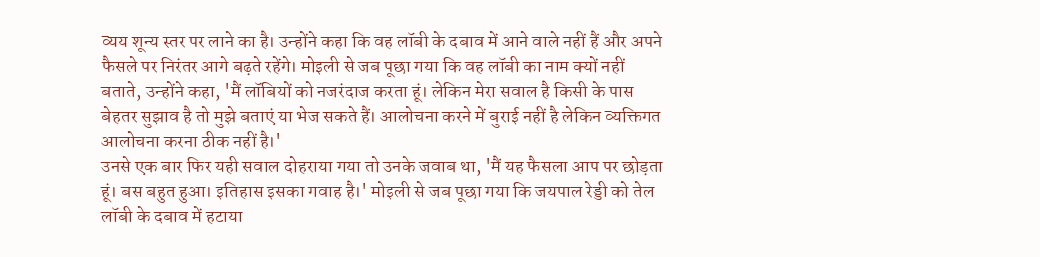व्यय शून्य स्तर पर लाने का है। उन्होंने कहा कि वह लॉबी के दबाव में आने वाले नहीं हैं और अपने फैसले पर निरंतर आगे बढ़ते रहेंगे। मोइली से जब पूछा गया कि वह लॉबी का नाम क्यों नहीं बताते, उन्होंने कहा, 'मैं लॉबियों को नजरंदाज करता हूं। लेकिन मेरा सवाल है किसी के पास बेहतर सुझाव है तो मुझे बताएं या भेज सकते हैं। आलोचना करने में बुराई नहीं है लेकिन व्यक्तिगत आलोचना करना ठीक नहीं है।'
उनसे एक बार फिर यही सवाल दोहराया गया तो उनके जवाब था, 'मैं यह फैसला आप पर छोड़ता हूं। बस बहुत हुआ। इतिहास इसका गवाह है।' मोइली से जब पूछा गया कि जयपाल रेड्डी को तेल लॉबी के दबाव में हटाया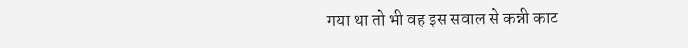गया था तो भी वह इस सवाल से कन्नी काट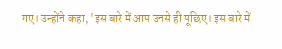गए। उन्होंने कहा, 'इस बारे में आप उनसे ही पूछिए। इस बारे में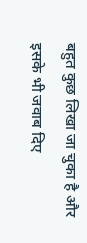बहुत कुछ लिखा जा चुका है और इसके भी जवाब दिए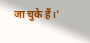जा चुके हैं।'